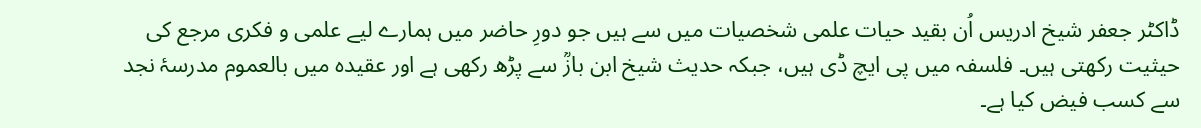ڈاکٹر جعفر شیخ ادریس اُن بقید حیات علمی شخصیات میں سے ہیں جو دورِ حاضر میں ہمارے لیے علمی و فکری مرجع کی حیثیت رکھتی ہیں۔ فلسفہ میں پی ایچ ڈی ہیں، جبکہ حدیث شیخ ابن بازؒ سے پڑھ رکھی ہے اور عقیدہ میں بالعموم مدرسۂ نجد سے کسب فیض کیا ہے۔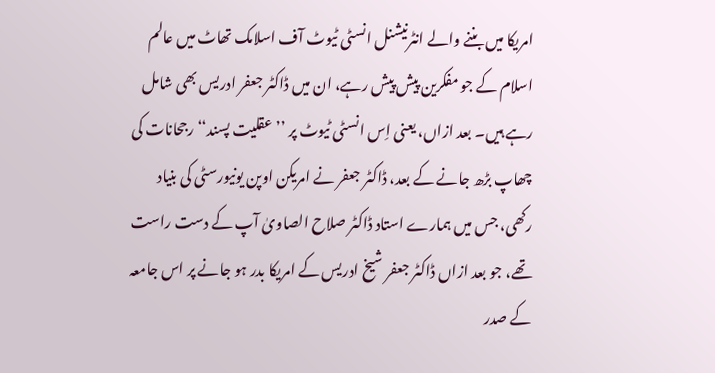امریکا میں بننے والے انٹرنیشنل انسٹی ٹیوٹ آف اسلامک تھاٹ میں عالم اسلام کے جو مفکرین پیش پیش رہے، ان میں ڈاکٹر جعفر ادریس بھی شامل رہے ہیں۔ بعد ازاں، یعنی اِس انسٹی ٹیوٹ پر ’’عقلیت پسند‘‘ رجحانات کی چھاپ بڑھ جانے کے بعد، ڈاکٹر جعفر نے امریکن اوپن یونیورسٹی کی بنیاد رکھی، جس میں ہمارے استاد ڈاکٹر صلاح الصاویٰ آپ کے دست راست تھے، جو بعد ازاں ڈاکٹر جعفر شیخ ادریس کے امریکا بدر ہو جانے پر اس جامعہ کے صدر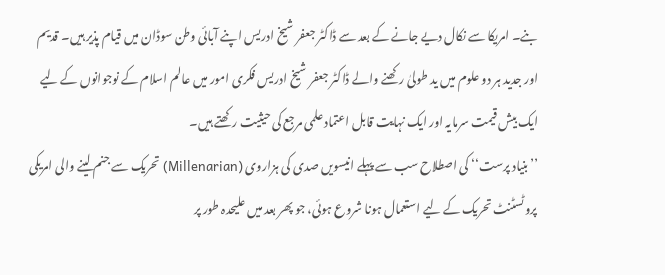بنے۔ امریکا سے نکال دیے جانے کے بعد سے ڈاکٹر جعفر شیخ ادریس اپنے آبائی وطن سوڈان میں قیام پذیر ہیں۔ قدیم اور جدید ہر دو علوم میں ید طولیٰ رکھنے والے ڈاکٹر جعفر شیخ ادریس فکری امور میں عالم اسلام کے نوجوانوں کے لیے ایک بیش قیمت سرمایہ اور ایک نہایت قابل اعتماد علمی مرجع کی حیثیت رکھتے ہیں۔
’’بنیاد پرست‘‘ کی اصطلاح سب سے پہلے انیسویں صدی کی ہزاروی (Millenarian) تحریک سے جنم لینے والی امریکی پروٹسٹنٹ تحریک کے لیے استعمال ہونا شروع ہوئی، جو پھر بعد میں علیحدہ طور پر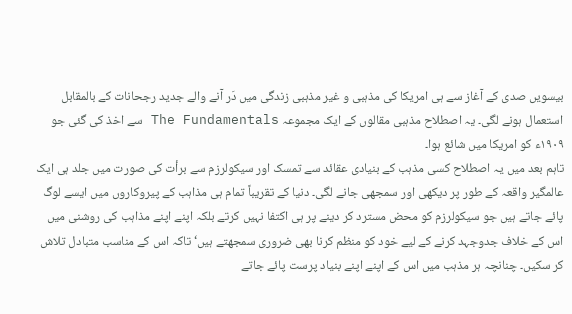بیسویں صدی کے آغاز سے ہی امریکا کی مذہبی و غیر مذہبی زندگی میں دَر آنے والے جدید رجحانات کے بالمقابل استعمال ہونے لگی۔ یہ اصطلاح مذہبی مقالوں کے ایک مجموعہ The Fundamentals سے اخذ کی گئی جو ۱۹۰۹ء کو امریکا میں شائع ہوا۔
تاہم بعد میں یہ اصطلاح کسی مذہب کے بنیادی عقائد سے تمسک اور سیکولرزم سے برأت کی صورت میں جلد ہی ایک عالمگیر واقعہ کے طور پر دیکھی اور سمجھی جانے لگی۔ دنیا کے تقریباً تمام ہی مذاہب کے پیروکاروں میں ایسے لوگ پائے جاتے ہیں جو سیکولرزم کو محض مسترد کر دینے پر ہی اکتفا نہیں کرتے بلکہ اپنے اپنے مذاہب کی روشنی میں اس کے خلاف جدوجہد کرنے کے لیے خود کو منظم کرنا بھی ضروری سمجھتے ہیں‘ تاکہ اس کے مناسب متبادل تلاش کر سکیں۔ چنانچہ ہر مذہب میں اس کے اپنے اپنے بنیاد پرست پائے جاتے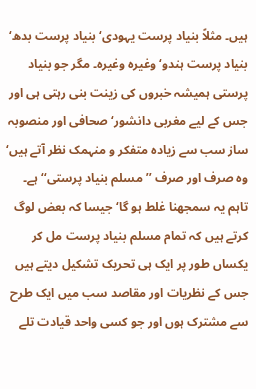ہیں۔ مثلاً بنیاد پرست یہودی‘ بنیاد پرست بدھ‘ بنیاد پرست ہندو‘ وغیرہ وغیرہ۔ مگر جو بنیاد پرستی ہمیشہ خبروں کی زینت بنی رہتی ہی اور جس کے لیے مغربی دانشور‘ صحافی اور منصوبہ ساز سب سے زیادہ متفکر و منہمک نظر آتے ہیں‘ وہ صرف اور صرف ’’مسلم بنیاد پرستی‘‘ ہے۔ تاہم یہ سمجھنا غلط ہو گا‘ جیسا کہ بعض لوگ کرتے ہیں کہ تمام مسلم بنیاد پرست مل کر یکساں طور پر ایک ہی تحریک تشکیل دیتے ہیں جس کے نظریات اور مقاصد سب میں ایک طرح سے مشترک ہوں اور جو کسی واحد قیادت تلے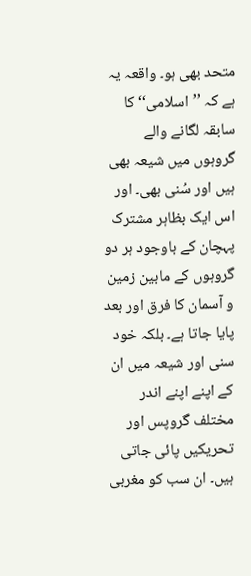متحد بھی ہو۔ واقعہ یہ ہے کہ ’’اسلامی‘‘ کا سابقہ لگانے والے گروہوں میں شیعہ بھی ہیں اور سُنی بھی۔ اور اس ایک بظاہر مشترک پہچان کے باوجود ہر دو گروہوں کے مابین زمین و آسمان کا فرق اور بعد پایا جاتا ہے۔ بلکہ خود سنی اور شیعہ میں ان کے اپنے اپنے اندر مختلف گروپس اور تحریکیں پائی جاتی ہیں۔ ان سب کو مغربی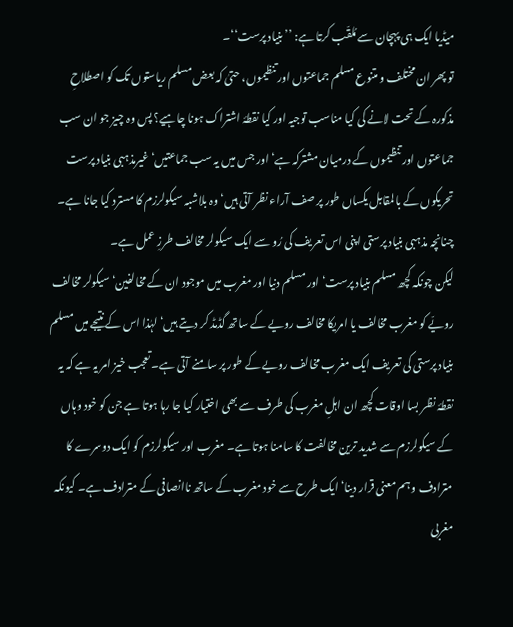میڈیا ایک ہی پہچان سے مُلقّب کرتا ہے: ’’بنیاد پرست‘‘۔
تو پھر ان مختلف و متنوع مسلم جماعتوں اور تنظیموں، حتیٰ کہ بعض مسلم ریاستوں تک کو اصطلاحِ مذکورہ کے تحت لانے کی کیا مناسب توجیہ اور کیا نقطۂ اشتراک ہونا چاہیے؟ پس وہ چیز جو ان سب جماعتوں اور تنظیموں کے درمیان مشترکہ ہے‘ اور جس میں یہ سب جماعتیں‘ غیرمذہبی بنیاد پرست تحریکوں کے بالمقابل یکساں طور پر صف آراء نظر آتی ہیں‘ وہ بلاشبہ سیکولرزم کا مسترد کیا جانا ہے۔
چنانچہ مذہبی بنیاد پرستی اپنی اس تعریف کی رُو سے ایک سیکولر مخالف طرزِ عمل ہے۔
لیکن چونکہ کچھ مسلم بنیاد پرست‘ اور مسلم دنیا اور مغرب میں موجود ان کے مخالفین‘ سیکولر مخالف رویّے کو مغرب مخالف یا امریکا مخالف رویے کے ساتھ گڈمڈ کر دیتے ہیں‘ لہٰذا اس کے نتیجے میں مسلم بنیاد پرستی کی تعریف ایک مغرب مخالف رویے کے طور پر سامنے آتی ہے۔ تعجب خیز امر یہ ہے کہ یہ نقطۂ نظر بسا اوقات کچھ ان اہلِ مغرب کی طرف سے بھی اختیار کیا جا رہا ہوتا ہے جن کو خود وہاں کے سیکولرزم سے شدید ترین مخالفت کا سامنا ہوتا ہے۔ مغرب اور سیکولرزم کو ایک دوسرے کا مترادف و ہم معنی قرار دینا‘ ایک طرح سے خود مغرب کے ساتھ ناانصافی کے مترادف ہے۔ کیونکہ مغربی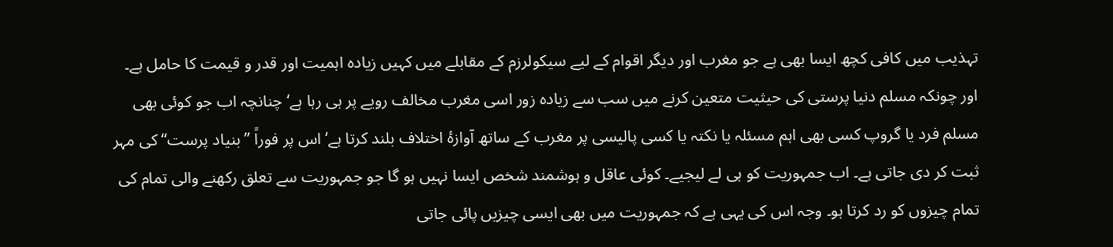تہذیب میں کافی کچھ ایسا بھی ہے جو مغرب اور دیگر اقوام کے لیے سیکولرزم کے مقابلے میں کہیں زیادہ اہمیت اور قدر و قیمت کا حامل ہے۔
اور چونکہ مسلم دنیا پرستی کی حیثیت متعین کرنے میں سب سے زیادہ زور اسی مغرب مخالف رویے پر ہی رہا ہے‘ چنانچہ اب جو کوئی بھی مسلم فرد یا گروپ کسی بھی اہم مسئلہ یا نکتہ یا کسی پالیسی پر مغرب کے ساتھ آوازۂ اختلاف بلند کرتا ہے‘ اس پر فوراً ’’بنیاد پرست‘‘ کی مہر ثبت کر دی جاتی ہے۔ اب جمہوریت کو ہی لے لیجیے۔ کوئی عاقل و ہوشمند شخص ایسا نہیں ہو گا جو جمہوریت سے تعلق رکھنے والی تمام کی تمام چیزوں کو رد کرتا ہو۔ وجہ اس کی یہی ہے کہ جمہوریت میں بھی ایسی چیزیں پائی جاتی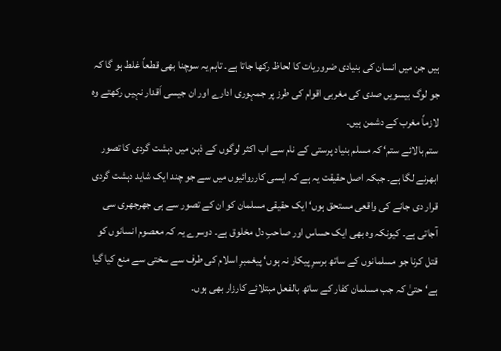ہیں جن میں انسان کی بنیادی ضروریات کا لحاظ رکھا جاتا ہے۔ تاہم یہ سوچنا بھی قطعاً غلط ہو گا کہ جو لوگ بیسویں صدی کی مغربی اقوام کی طرز پر جمہوری ادارے اور ان جیسی اَقدار نہیں رکھتے وہ لازماً مغرب کے دشمن ہیں۔
ستم بالائے ستم‘ کہ مسلم بنیاد پرستی کے نام سے اب اکثر لوگوں کے ذہن میں دہشت گردی کا تصور ابھرنے لگا ہے۔ جبکہ اصل حقیقت یہ ہے کہ ایسی کارروائیوں میں سے جو چند ایک شاید دہشت گردی قرار دی جانے کی واقعی مستحق ہوں‘ ایک حقیقی مسلمان کو ان کے تصور سے ہی جھرجھری سی آجاتی ہے۔ کیونکہ وہ بھی ایک حساس اور صاحبِ دل مخلوق ہے۔ دوسرے یہ کہ معصوم انسانوں کو قتل کرنا جو مسلمانوں کے ساتھ برسرِ پیکار نہ ہوں‘ پیغمبرِ اسلام کی طرف سے سختی سے منع کیا گیا ہے‘ حتیٰ کہ جب مسلمان کفار کے ساتھ بالفعل مبتلائے کارزار بھی ہوں۔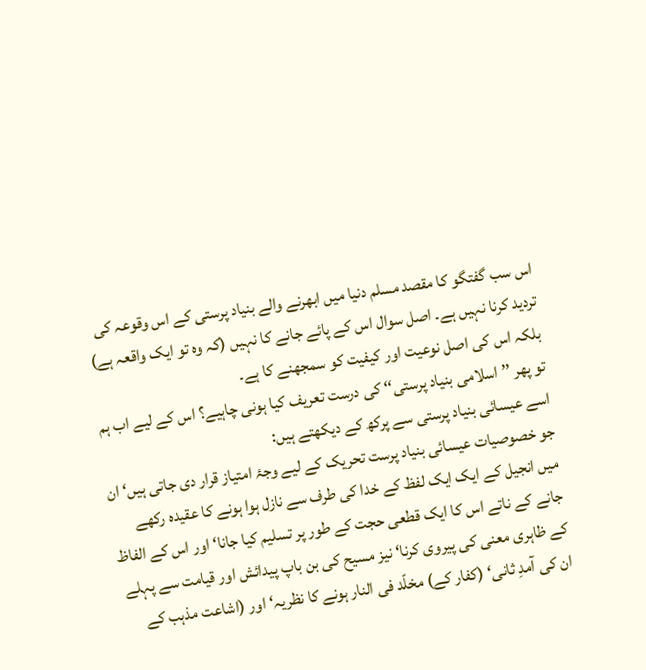اس سب گفتگو کا مقصد مسلم دنیا میں ابھرنے والے بنیاد پرستی کے اس وقوعہ کی تردید کرنا نہیں ہے۔ اصل سوال اس کے پائے جانے کا نہیں (کہ وہ تو ایک واقعہ ہے) بلکہ اس کی اصل نوعیت اور کیفیت کو سمجھنے کا ہے۔
تو پھر ’’اسلامی بنیاد پرستی‘‘ کی درست تعریف کیا ہونی چاہیے؟ اس کے لیے اب ہم اسے عیسائی بنیاد پرستی سے پرکھ کے دیکھتے ہیں:
جو خصوصیات عیسائی بنیاد پرست تحریک کے لیے وجۂ امتیاز قرار دی جاتی ہیں‘ ان میں انجیل کے ایک ایک لفظ کے خدا کی طرف سے نازل ہوا ہونے کا عقیدہ رکھے جانے کے ناتے اس کا ایک قطعی حجت کے طور پر تسلیم کیا جانا‘ اور اس کے الفاظ کے ظاہری معنی کی پیروی کرنا‘ نیز مسیح کی بن باپ پیدائش اور قیامت سے پہلے ان کی آمدِ ثانی‘ (کفار کے) مخلّد فی النار ہونے کا نظریہ‘ اور (اشاعت مذہب کے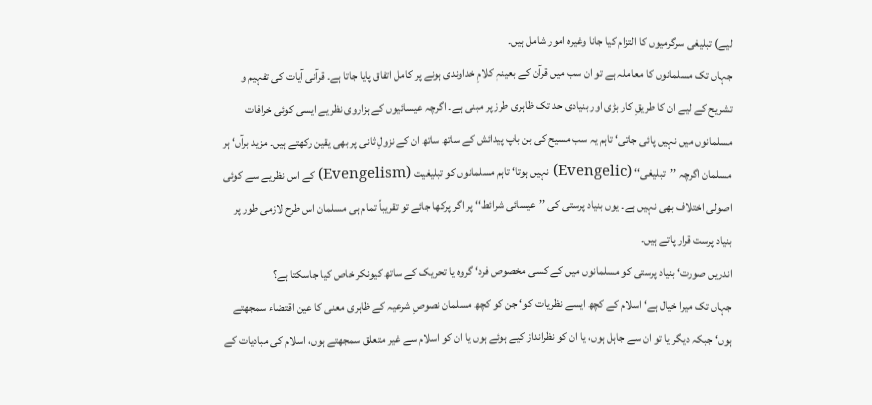لیے) تبلیغی سرگرمیوں کا التزام کیا جانا وغیرہ امور شامل ہیں۔
جہاں تک مسلمانوں کا معاملہ ہے تو ان سب میں قرآن کے بعینہٖ کلامِ خداوندی ہونے پر کامل اتفاق پایا جاتا ہے۔ قرآنی آیات کی تفہیم و تشریح کے لیے ان کا طریقِ کار بڑی اور بنیادی حد تک ظاہری طرز پر مبنی ہے۔ اگرچہ عیسائیوں کے ہزاروی نظریے ایسی کوئی خرافات مسلمانوں میں نہیں پائی جاتی‘ تاہم یہ سب مسیح کی بن باپ پیدائش کے ساتھ ساتھ ان کے نزولِ ثانی پر بھی یقین رکھتے ہیں۔ مزید برآں‘ ہر مسلمان اگرچہ ’’تبلیغی‘‘ (Evengelic) نہیں ہوتا‘ تاہم مسلمانوں کو تبلیغیت (Evengelism) کے اس نظریے سے کوئی اصولی اختلاف بھی نہیں ہے۔ یوں بنیاد پرستی کی ’’عیسائی شرائط‘‘ پر اگر پرکھا جائے تو تقریباً تمام ہی مسلمان اس طرح لازمی طور پر بنیاد پرست قرار پاتے ہیں۔
اندریں صورت‘ بنیاد پرستی کو مسلمانوں میں کے کسی مخصوص فرد‘ گروہ یا تحریک کے ساتھ کیونکر خاص کیا جاسکتا ہے؟
جہاں تک میرا خیال ہے‘ اسلام کے کچھ ایسے نظریات کو‘ جن کو کچھ مسلمان نصوصِ شرعیہ کے ظاہری معنی کا عین اقتضاء سمجھتے ہوں‘ جبکہ دیگر یا تو ان سے جاہل ہوں، یا ان کو نظرانداز کیے ہوئے ہوں یا ان کو اسلام سے غیر متعلق سمجھتے ہوں، اسلام کی مبادیات کے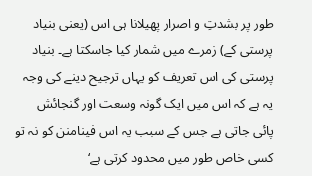طور پر بشدتِ و اصرار پھیلانا ہی اس (یعنی بنیاد پرستی کے) زمرے میں شمار کیا جاسکتا ہے۔ بنیاد پرستی کی اس تعریف کو یہاں ترجیح دینے کی وجہ یہ ہے کہ اس میں ایک گونہ وسعت اور گنجائش پائی جاتی ہے جس کے سبب یہ اس فینامنن کو نہ تو کسی خاص طور میں محدود کرتی ہے‘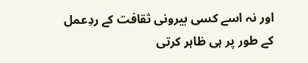اور نہ اسے کسی بیرونی ثقافت کے ردِعمل کے طور پر ہی ظاہر کرتی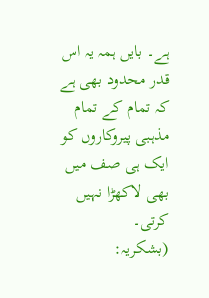ہے۔ بایں ہمہ یہ اس قدر محدود بھی ہے کہ تمام کے تمام مذہبی پیروکاروں کو ایک ہی صف میں بھی لاکھڑا نہیں کرتی۔
(بشکریہ: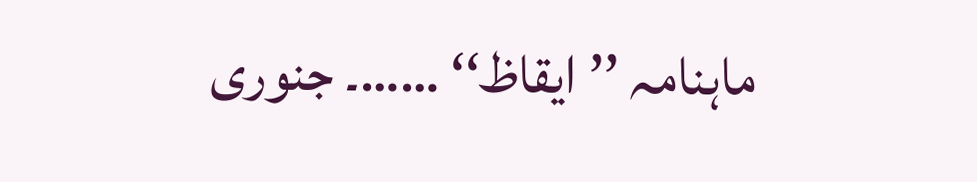ماہنامہ ’’ایقاظ‘‘ ……۔ جنوری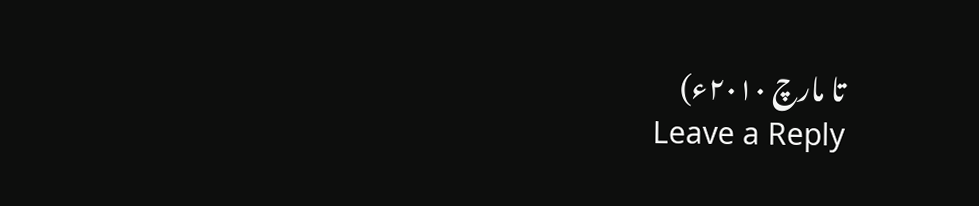تا مارچ ۲۰۱۰ء)
Leave a Reply